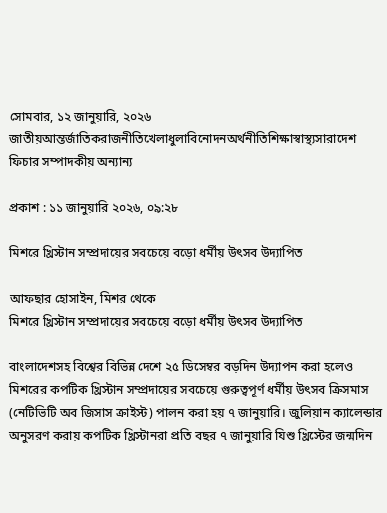সোমবার, ১২ জানুয়ারি, ২০২৬
জাতীয়আন্তর্জাতিকরাজনীতিখেলাধুলাবিনোদনঅর্থনীতিশিক্ষাস্বাস্থ্যসারাদেশ ফিচার সম্পাদকীয় অন্যান্য

প্রকাশ : ১১ জানুয়ারি ২০২৬, ০৯:২৮

মিশরে খ্রিস্টান সম্প্রদায়ের সবচেয়ে বড়ো ধর্মীয় উৎসব উদ্যাপিত

আফছার হোসাইন, মিশর থেকে
মিশরে খ্রিস্টান সম্প্রদায়ের সবচেয়ে বড়ো ধর্মীয় উৎসব উদ্যাপিত

বাংলাদেশসহ বিশ্বের বিভিন্ন দেশে ২৫ ডিসেম্বর বড়দিন উদ্যাপন করা হলেও মিশরের কপটিক খ্রিস্টান সম্প্রদায়ের সবচেয়ে গুরুত্বপূর্ণ ধর্মীয় উৎসব ক্রিসমাস (নেটিভিটি অব জিসাস ক্রাইস্ট) পালন করা হয় ৭ জানুয়ারি। জুলিয়ান ক্যালেন্ডার অনুসরণ করায় কপটিক খ্রিস্টানরা প্রতি বছর ৭ জানুয়ারি যিশু খ্রিস্টের জন্মদিন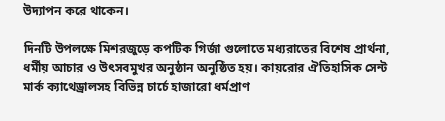উদ্যাপন করে থাকেন।

দিনটি উপলক্ষে মিশরজুড়ে কপটিক গির্জা গুলোতে মধ্যরাতের বিশেষ প্রার্থনা, ধর্মীয় আচার ও উৎসবমুখর অনুষ্ঠান অনুষ্ঠিত হয়। কায়রোর ঐতিহাসিক সেন্ট মার্ক ক্যাথেড্রালসহ বিভিন্ন চার্চে হাজারো ধর্মপ্রাণ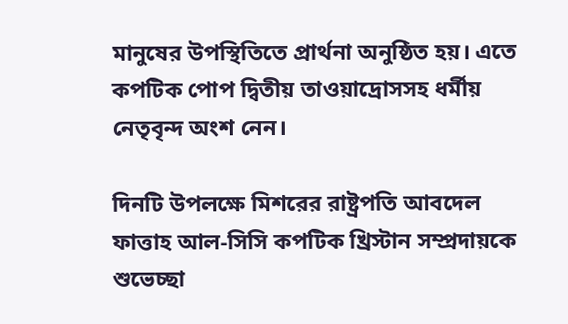মানুষের উপস্থিতিতে প্রার্থনা অনুষ্ঠিত হয়। এতে কপটিক পোপ দ্বিতীয় তাওয়াদ্রোসসহ ধর্মীয় নেতৃবৃন্দ অংশ নেন।

দিনটি উপলক্ষে মিশরের রাষ্ট্রপতি আবদেল ফাত্তাহ আল-সিসি কপটিক খ্রিস্টান সম্প্রদায়কে শুভেচ্ছা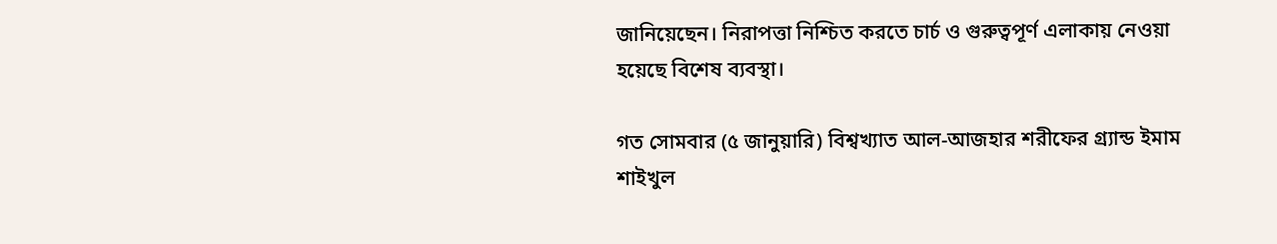জানিয়েছেন। নিরাপত্তা নিশ্চিত করতে চার্চ ও গুরুত্বপূর্ণ এলাকায় নেওয়া হয়েছে বিশেষ ব্যবস্থা।

গত সোমবার (৫ জানুয়ারি) বিশ্বখ্যাত আল-আজহার শরীফের গ্র্যান্ড ইমাম শাইখুল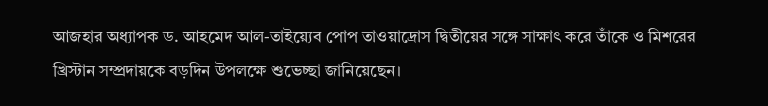আজহার অধ্যাপক ড. আহমেদ আল-তাইয়্যেব পোপ তাওয়াদ্রোস দ্বিতীয়ের সঙ্গে সাক্ষাৎ করে তাঁকে ও মিশরের খ্রিস্টান সম্প্রদায়কে বড়দিন উপলক্ষে শুভেচ্ছা জানিয়েছেন।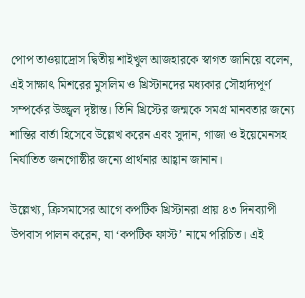পোপ তাওয়াদ্রোস দ্বিতীয় শাইখুল আজহারকে স্বাগত জানিয়ে বলেন, এই সাক্ষাৎ মিশরের মুসলিম ও খ্রিস্টানদের মধ্যকার সৌহার্দ্যপূর্ণ সম্পর্কের উজ্জ্বল দৃষ্টান্ত। তিনি খ্রিস্টের জন্মকে সমগ্র মানবতার জন্যে শান্তির বার্তা হিসেবে উল্লেখ করেন এবং সুদান, গাজা ও ইয়েমেনসহ নির্যাতিত জনগোষ্ঠীর জন্যে প্রার্থনার আহ্বান জানান।

উল্লেখ্য, ক্রিসমাসের আগে কপটিক খ্রিস্টানরা প্রায় ৪৩ দিনব্যাপী উপবাস পালন করেন, যা ‘কপটিক ফাস্ট’ নামে পরিচিত। এই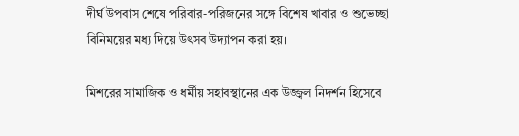দীর্ঘ উপবাস শেষে পরিবার-পরিজনের সঙ্গে বিশেষ খাবার ও শুভেচ্ছা বিনিময়ের মধ্য দিয়ে উৎসব উদ্যাপন করা হয়।

মিশরের সামাজিক ও ধর্মীয় সহাবস্থানের এক উজ্জ্বল নিদর্শন হিসেবে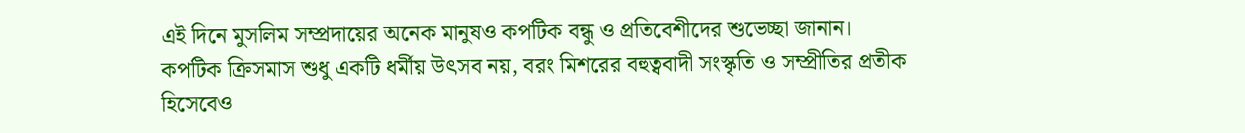এই দিনে মুসলিম সম্প্রদায়ের অনেক মানুষও কপটিক বন্ধু ও প্রতিবেশীদের শুভেচ্ছা জানান। কপটিক ক্রিসমাস শুধু একটি ধর্মীয় উৎসব নয়, বরং মিশরের বহুত্ববাদী সংস্কৃতি ও সম্প্রীতির প্রতীক হিসেবেও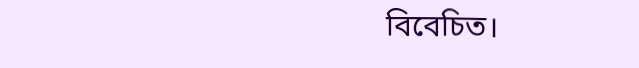বিবেচিত।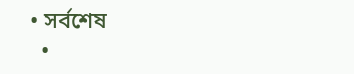• সর্বশেষ
  •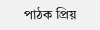পাঠক প্রিয়